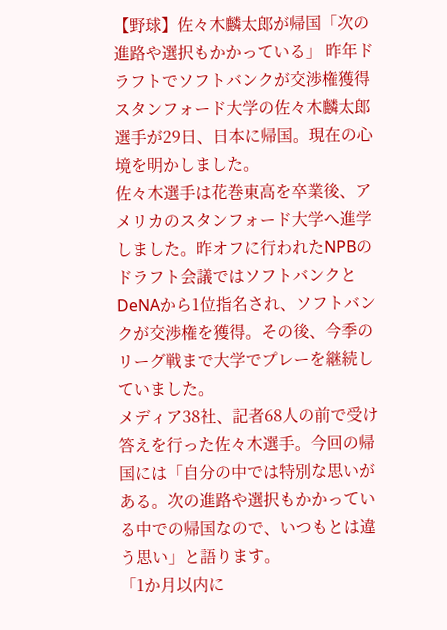【野球】佐々木麟太郎が帰国「次の進路や選択もかかっている」 昨年ドラフトでソフトバンクが交渉権獲得
スタンフォード大学の佐々木麟太郎選手が29日、日本に帰国。現在の心境を明かしました。
佐々木選手は花巻東高を卒業後、アメリカのスタンフォード大学へ進学しました。昨オフに行われたNPBのドラフト会議ではソフトバンクとDeNAから1位指名され、ソフトバンクが交渉権を獲得。その後、今季のリーグ戦まで大学でプレーを継続していました。
メディア38社、記者68人の前で受け答えを行った佐々木選手。今回の帰国には「自分の中では特別な思いがある。次の進路や選択もかかっている中での帰国なので、いつもとは違う思い」と語ります。
「1か月以内に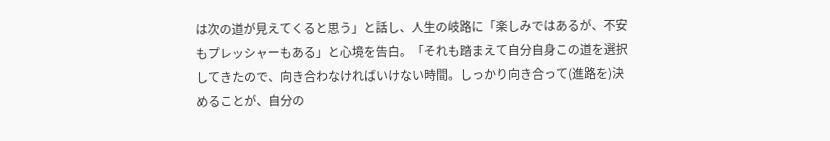は次の道が見えてくると思う」と話し、人生の岐路に「楽しみではあるが、不安もプレッシャーもある」と心境を告白。「それも踏まえて自分自身この道を選択してきたので、向き合わなければいけない時間。しっかり向き合って(進路を)決めることが、自分の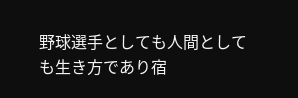野球選手としても人間としても生き方であり宿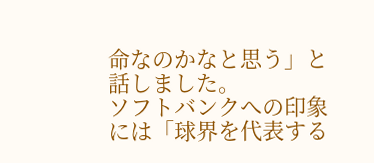命なのかなと思う」と話しました。
ソフトバンクへの印象には「球界を代表する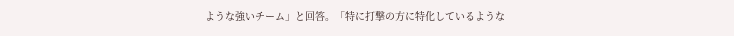ような強いチーム」と回答。「特に打撃の方に特化しているような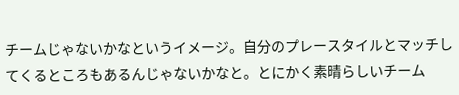チームじゃないかなというイメージ。自分のプレースタイルとマッチしてくるところもあるんじゃないかなと。とにかく素晴らしいチーム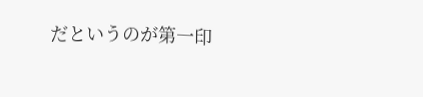だというのが第一印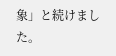象」と続けました。